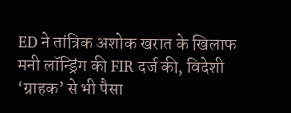ED ने तांत्रिक अशोक खरात के खिलाफ मनी लॉन्ड्रिंग की FIR दर्ज की, विदेशी ‘ग्राहक’ से भी पैसा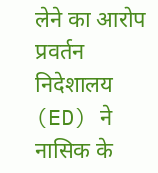लेने का आरोप
प्रवर्तन निदेशालय (ED) ने नासिक के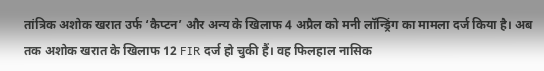तांत्रिक अशोक खरात उर्फ ‘कैप्टन’ और अन्य के खिलाफ 4 अप्रैल को मनी लॉन्ड्रिंग का मामला दर्ज किया है। अब तक अशोक खरात के खिलाफ 12 FIR दर्ज हो चुकी हैं। वह फिलहाल नासिक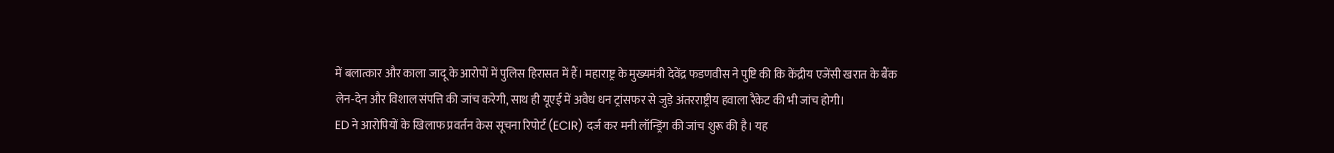में बलात्कार और काला जादू के आरोपों में पुलिस हिरासत में हैं। महाराष्ट्र के मुख्यमंत्री देवेंद्र फडणवीस ने पुष्टि की कि केंद्रीय एजेंसी खरात के बैंक लेन-देन और विशाल संपत्ति की जांच करेगी, साथ ही यूएई में अवैध धन ट्रांसफर से जुड़े अंतरराष्ट्रीय हवाला रैकेट की भी जांच होगी।
ED ने आरोपियों के खिलाफ प्रवर्तन केस सूचना रिपोर्ट (ECIR) दर्ज कर मनी लॉन्ड्रिंग की जांच शुरू की है। यह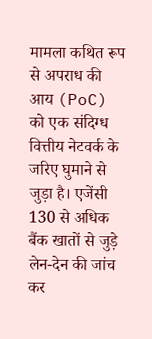मामला कथित रूप से अपराध की आय (PoC) को एक संदिग्ध वित्तीय नेटवर्क के जरिए घुमाने से जुड़ा है। एजेंसी 130 से अधिक बैंक खातों से जुड़े लेन-देन की जांच कर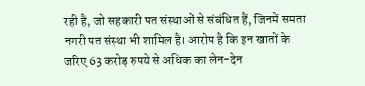रही है, जो सहकारी पत संस्थाओं से संबंधित हैं, जिनमें समता नगरी पत संस्था भी शामिल है। आरोप है कि इन खातों के जरिए 63 करोड़ रुपये से अधिक का लेन-देन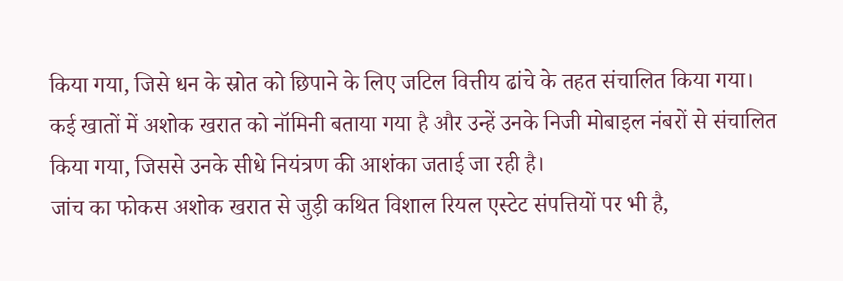किया गया, जिसे धन के स्रोत को छिपाने के लिए जटिल वित्तीय ढांचे के तहत संचालित किया गया। कई खातों में अशोक खरात को नॉमिनी बताया गया है और उन्हें उनके निजी मोबाइल नंबरों से संचालित किया गया, जिससे उनके सीधे नियंत्रण की आशंका जताई जा रही है।
जांच का फोकस अशोक खरात से जुड़ी कथित विशाल रियल एस्टेट संपत्तियों पर भी है,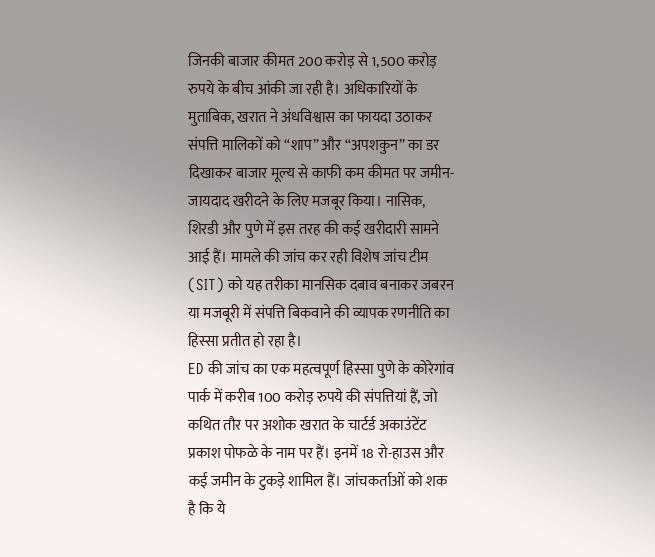जिनकी बाजार कीमत 200 करोड़ से 1,500 करोड़ रुपये के बीच आंकी जा रही है। अधिकारियों के मुताबिक, खरात ने अंधविश्वास का फायदा उठाकर संपत्ति मालिकों को “शाप” और “अपशकुन” का डर दिखाकर बाजार मूल्य से काफी कम कीमत पर जमीन-जायदाद खरीदने के लिए मजबूर किया। नासिक, शिरडी और पुणे में इस तरह की कई खरीदारी सामने आई हैं। मामले की जांच कर रही विशेष जांच टीम (SIT) को यह तरीका मानसिक दबाव बनाकर जबरन या मजबूरी में संपत्ति बिकवाने की व्यापक रणनीति का हिस्सा प्रतीत हो रहा है।
ED की जांच का एक महत्वपूर्ण हिस्सा पुणे के कोरेगांव पार्क में करीब 100 करोड़ रुपये की संपत्तियां हैं, जो कथित तौर पर अशोक खरात के चार्टर्ड अकाउंटेंट प्रकाश पोफळे के नाम पर हैं। इनमें 18 रो-हाउस और कई जमीन के टुकड़े शामिल हैं। जांचकर्ताओं को शक है कि ये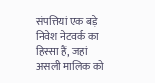संपत्तियां एक बड़े निवेश नेटवर्क का हिस्सा हैं, जहां असली मालिक को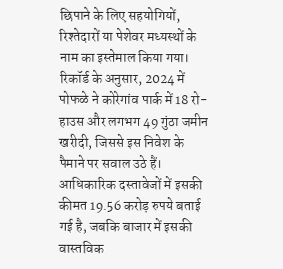छिपाने के लिए सहयोगियों, रिश्तेदारों या पेशेवर मध्यस्थों के नाम का इस्तेमाल किया गया।
रिकॉर्ड के अनुसार, 2024 में पोफळे ने कोरेगांव पार्क में 18 रो-हाउस और लगभग 49 गुंठा जमीन खरीदी, जिससे इस निवेश के पैमाने पर सवाल उठे हैं। आधिकारिक दस्तावेजों में इसकी कीमत 19.56 करोड़ रुपये बताई गई है, जबकि बाजार में इसकी वास्तविक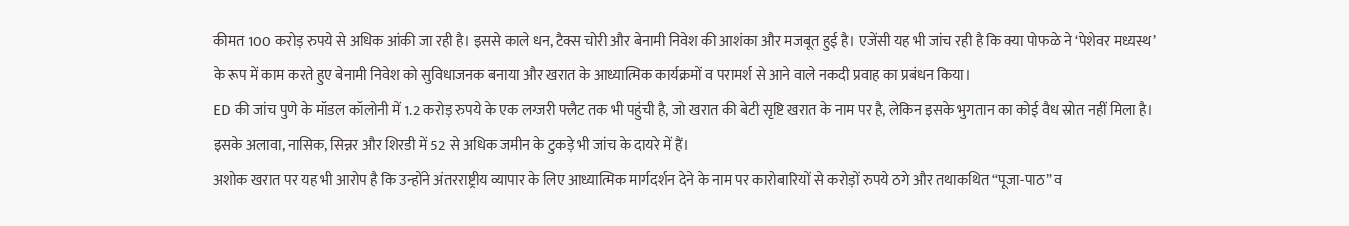कीमत 100 करोड़ रुपये से अधिक आंकी जा रही है। इससे काले धन, टैक्स चोरी और बेनामी निवेश की आशंका और मजबूत हुई है। एजेंसी यह भी जांच रही है कि क्या पोफळे ने ‘पेशेवर मध्यस्थ’ के रूप में काम करते हुए बेनामी निवेश को सुविधाजनक बनाया और खरात के आध्यात्मिक कार्यक्रमों व परामर्श से आने वाले नकदी प्रवाह का प्रबंधन किया।
ED की जांच पुणे के मॉडल कॉलोनी में 1.2 करोड़ रुपये के एक लग्जरी फ्लैट तक भी पहुंची है, जो खरात की बेटी सृष्टि खरात के नाम पर है, लेकिन इसके भुगतान का कोई वैध स्रोत नहीं मिला है। इसके अलावा, नासिक, सिन्नर और शिरडी में 52 से अधिक जमीन के टुकड़े भी जांच के दायरे में हैं।
अशोक खरात पर यह भी आरोप है कि उन्होंने अंतरराष्ट्रीय व्यापार के लिए आध्यात्मिक मार्गदर्शन देने के नाम पर कारोबारियों से करोड़ों रुपये ठगे और तथाकथित “पूजा-पाठ” व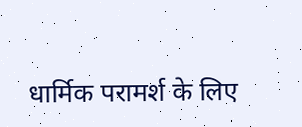धार्मिक परामर्श के लिए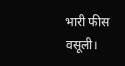भारी फीस वसूली।